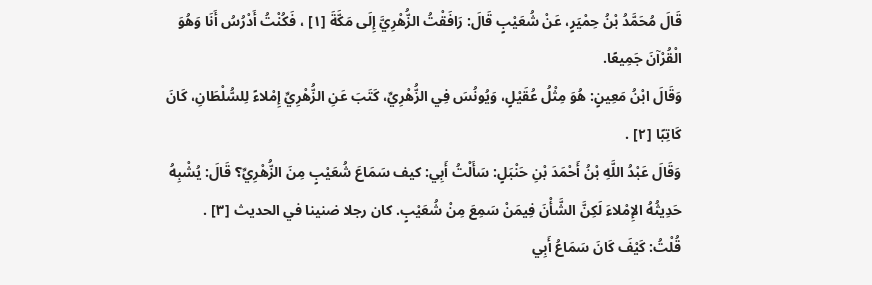قَالَ مُحَمَّدُ بْنُ حِمْيَرٍ، عَنْ شُعَيْبٍ قَالَ: رَافَقْتُ الزُّهْرِيَّ إِلَى مَكَّةَ [١] ، فَكُنْتُ أَدْرُسُ أَنَا وَهُوَ الْقُرْآنَ جَمِيعًا.
وَقَالَ ابْنُ مَعِينٍ: هُوَ مِثْلُ عُقَيْلٍ، وَيُونُسَ فِي الزُّهْرِيِّ، كَتَبَ عَنِ الزُّهْرِيِّ إِمْلاءً لِلسُّلْطَانِ، كَانَ كَاتِبًا [٢] .
وَقَالَ عَبْدُ اللَّهِ بْنُ أَحْمَدَ بْنِ حَنْبَلٍ: سَأَلْتُ أَبِي: كيف سَمَاعَ شُعَيْبٍ مِنَ الزُّهْرِيِّ؟ قَالَ: يُشْبِهُ حَدِيثُهُ الإِمْلاءَ لَكِنَّ الشَّأْنَ فِيمَنْ سَمِعَ مِنْ شُعَيْبٍ. كان رجلا ضنينا في الحديث [٣] .
قُلْتُ: كَيْفَ كَانَ سَمَاعُ أَبِي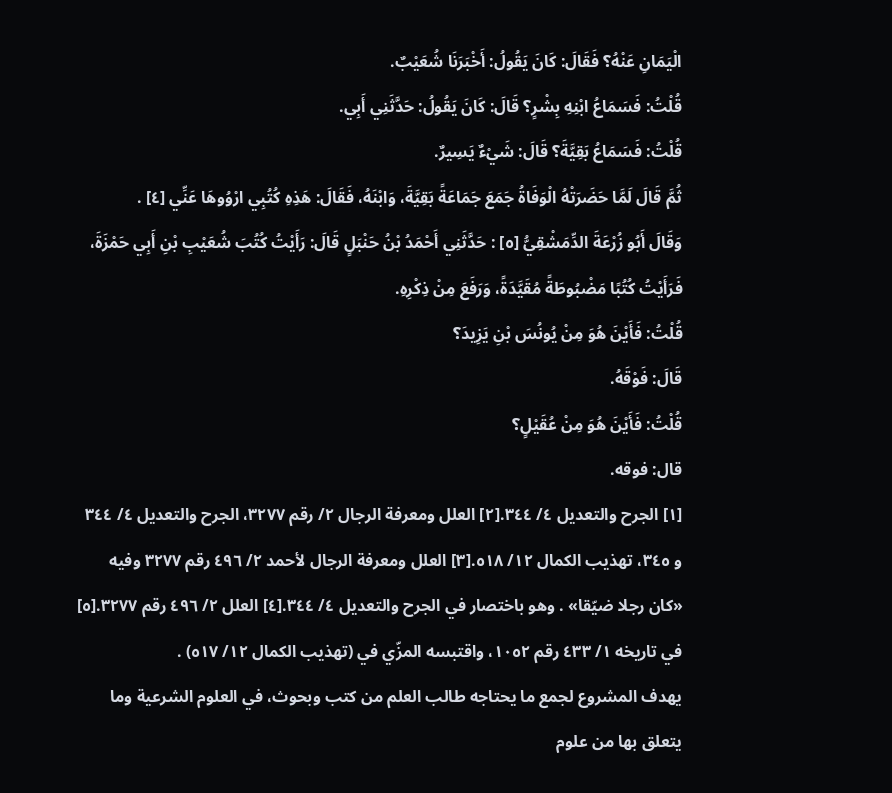الْيَمَانِ عَنْهُ؟ فَقَالَ: كَانَ يَقُولُ: أَخْبَرَنَا شُعَيْبٌ.
قُلْتُ: فَسَمَاعُ ابْنِهِ بِشْرٍ؟ قَالَ: كَانَ يَقُولُ: حَدَّثَنِي أَبِي.
قُلْتُ: فَسَمَاعُ بَقِيَّةَ؟ قَالَ: شَيْءٌ يَسِيرٌ.
ثُمَّ قَالَ لَمَّا حَضَرَتْهُ الْوَفَاةُ جَمَعَ جَمَاعَةً بَقِيَّةَ، وَابْنَهُ، فَقَالَ: هَذِهِ كُتُبِي ارْوُوهَا عَنِّي [٤] .
وَقَالَ أَبُو زُرْعَةَ الدِّمَشْقِيُّ [٥] : حَدَّثَنِي أَحْمَدُ بْنُ حَنْبَلٍ قَالَ: رَأَيْتُ كُتُبَ شُعَيْبِ بْنِ أَبِي حَمْزَةَ، فَرَأَيْتُ كُتُبًا مَضْبُوطَةً مُقَيَّدَةً، وَرَفَعَ مِنْ ذِكْرِهِ.
قُلْتُ: فَأَيْنَ هُوَ مِنْ يُونُسَ بْنِ يَزِيدَ؟
قَالَ: فَوْقَهُ.
قُلْتُ: فَأَيْنَ هُوَ مِنْ عُقَيْلٍ؟
قال: فوقه.
[١] الجرح والتعديل ٤/ ٣٤٤.[٢] العلل ومعرفة الرجال ٢/ رقم ٣٢٧٧، الجرح والتعديل ٤/ ٣٤٤ و ٣٤٥، تهذيب الكمال ١٢/ ٥١٨.[٣] العلل ومعرفة الرجال لأحمد ٢/ ٤٩٦ رقم ٣٢٧٧ وفيه «كان رجلا ضيّقا» . وهو باختصار في الجرح والتعديل ٤/ ٣٤٤.[٤] العلل ٢/ ٤٩٦ رقم ٣٢٧٧.[٥] في تاريخه ١/ ٤٣٣ رقم ١٠٥٢، واقتبسه المزّي في (تهذيب الكمال ١٢/ ٥١٧) .
يهدف المشروع لجمع ما يحتاجه طالب العلم من كتب وبحوث، في العلوم الشرعية وما يتعلق بها من علوم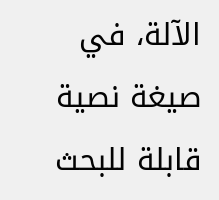الآلة، في صيغة نصية قابلة للبحث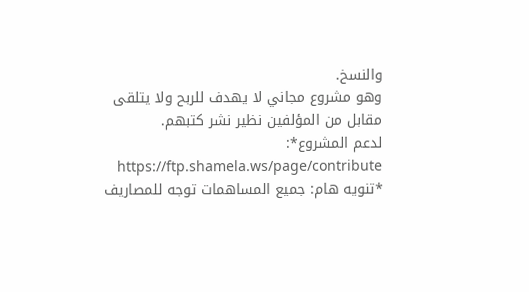والنسخ.
وهو مشروع مجاني لا يهدف للربح ولا يتلقى مقابل من المؤلفين نظير نشر كتبهم.
لدعم المشروع*: https://ftp.shamela.ws/page/contribute
*تنويه هام: جميع المساهمات توجه للمصاريف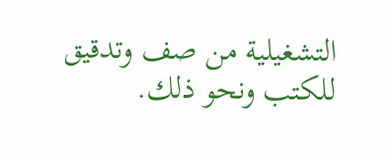التشغيلية من صف وتدقيق للكتب ونحو ذلك.